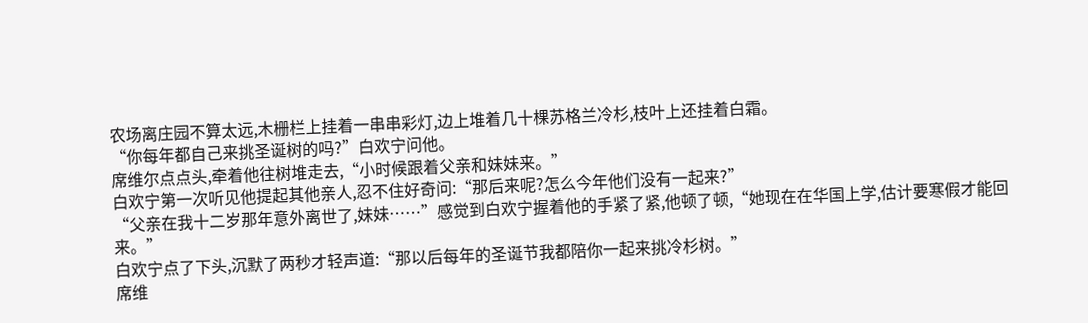农场离庄园不算太远,木栅栏上挂着一串串彩灯,边上堆着几十棵苏格兰冷杉,枝叶上还挂着白霜。
“你每年都自己来挑圣诞树的吗?”白欢宁问他。
席维尔点点头,牵着他往树堆走去,“小时候跟着父亲和妹妹来。”
白欢宁第一次听见他提起其他亲人,忍不住好奇问:“那后来呢?怎么今年他们没有一起来?”
“父亲在我十二岁那年意外离世了,妹妹……”感觉到白欢宁握着他的手紧了紧,他顿了顿,“她现在在华国上学,估计要寒假才能回来。”
白欢宁点了下头,沉默了两秒才轻声道:“那以后每年的圣诞节我都陪你一起来挑冷杉树。”
席维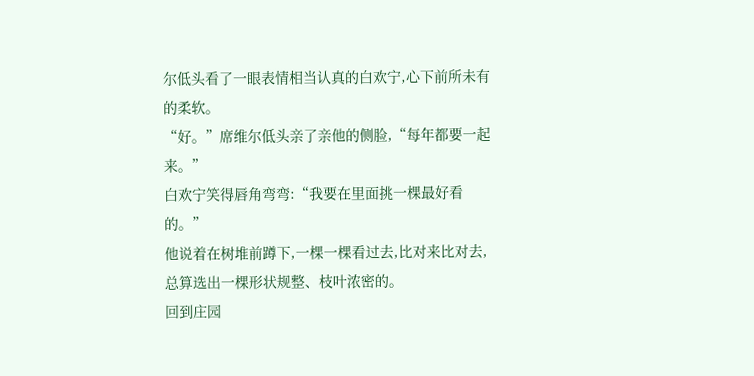尔低头看了一眼表情相当认真的白欢宁,心下前所未有的柔软。
“好。”席维尔低头亲了亲他的侧脸,“每年都要一起来。”
白欢宁笑得唇角弯弯:“我要在里面挑一棵最好看的。”
他说着在树堆前蹲下,一棵一棵看过去,比对来比对去,总算选出一棵形状规整、枝叶浓密的。
回到庄园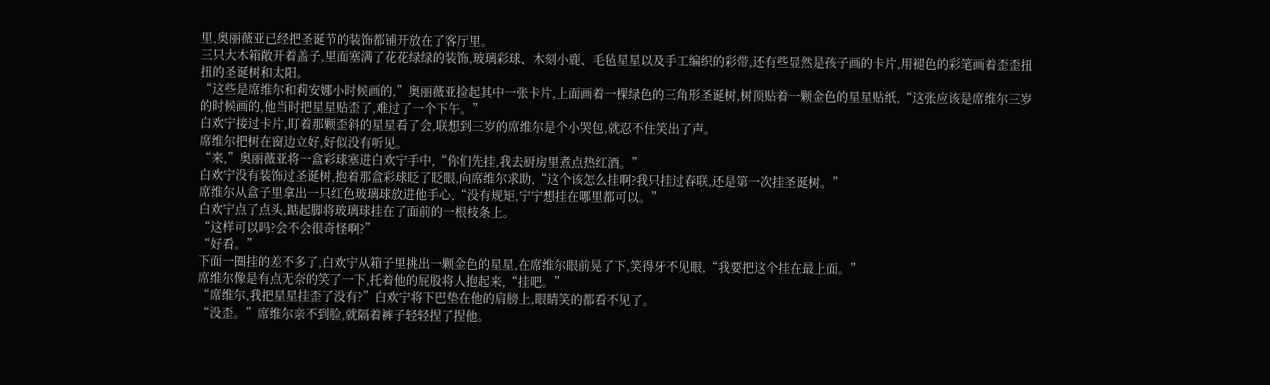里,奥丽薇亚已经把圣诞节的装饰都铺开放在了客厅里。
三只大木箱敞开着盖子,里面塞满了花花绿绿的装饰,玻璃彩球、木刻小鹿、毛毡星星以及手工编织的彩带,还有些显然是孩子画的卡片,用褪色的彩笔画着歪歪扭扭的圣诞树和太阳。
“这些是席维尔和莉安娜小时候画的,”奥丽薇亚捡起其中一张卡片,上面画着一棵绿色的三角形圣诞树,树顶贴着一颗金色的星星贴纸,“这张应该是席维尔三岁的时候画的,他当时把星星贴歪了,难过了一个下午。”
白欢宁接过卡片,盯着那颗歪斜的星星看了会,联想到三岁的席维尔是个小哭包,就忍不住笑出了声。
席维尔把树在窗边立好,好似没有听见。
“来,”奥丽薇亚将一盒彩球塞进白欢宁手中,“你们先挂,我去厨房里煮点热红酒。”
白欢宁没有装饰过圣诞树,抱着那盒彩球眨了眨眼,向席维尔求助,“这个该怎么挂啊?我只挂过春联,还是第一次挂圣诞树。”
席维尔从盒子里拿出一只红色玻璃球放进他手心,“没有规矩,宁宁想挂在哪里都可以。”
白欢宁点了点头,踮起脚将玻璃球挂在了面前的一根枝条上。
“这样可以吗?会不会很奇怪啊?”
“好看。”
下面一圈挂的差不多了,白欢宁从箱子里挑出一颗金色的星星,在席维尔眼前晃了下,笑得牙不见眼,“我要把这个挂在最上面。”
席维尔像是有点无奈的笑了一下,托着他的屁股将人抱起来,“挂吧。”
“席维尔,我把星星挂歪了没有?”白欢宁将下巴垫在他的肩膀上,眼睛笑的都看不见了。
“没歪。”席维尔亲不到脸,就隔着裤子轻轻捏了捏他。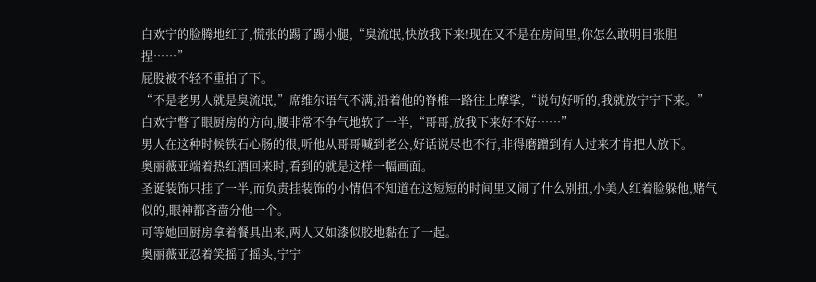白欢宁的脸腾地红了,慌张的踢了踢小腿,“臭流氓,快放我下来!现在又不是在房间里,你怎么敢明目张胆捏……”
屁股被不轻不重拍了下。
“不是老男人就是臭流氓,”席维尔语气不满,沿着他的脊椎一路往上摩挲,“说句好听的,我就放宁宁下来。”
白欢宁瞥了眼厨房的方向,腰非常不争气地软了一半,“哥哥,放我下来好不好……”
男人在这种时候铁石心肠的很,听他从哥哥喊到老公,好话说尽也不行,非得磨蹭到有人过来才肯把人放下。
奥丽薇亚端着热红酒回来时,看到的就是这样一幅画面。
圣诞装饰只挂了一半,而负责挂装饰的小情侣不知道在这短短的时间里又闹了什么别扭,小美人红着脸躲他,赌气似的,眼神都吝啬分他一个。
可等她回厨房拿着餐具出来,两人又如漆似胶地黏在了一起。
奥丽薇亚忍着笑摇了摇头,宁宁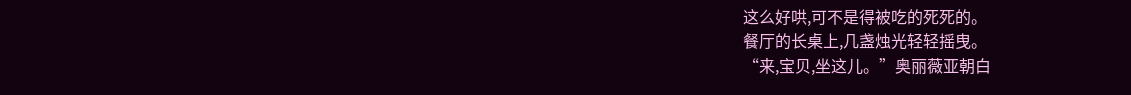这么好哄,可不是得被吃的死死的。
餐厅的长桌上,几盏烛光轻轻摇曳。
“来,宝贝,坐这儿。”奥丽薇亚朝白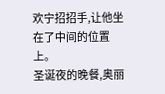欢宁招招手,让他坐在了中间的位置上。
圣诞夜的晚餐,奥丽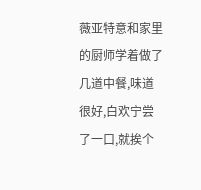薇亚特意和家里的厨师学着做了几道中餐,味道很好,白欢宁尝了一口,就挨个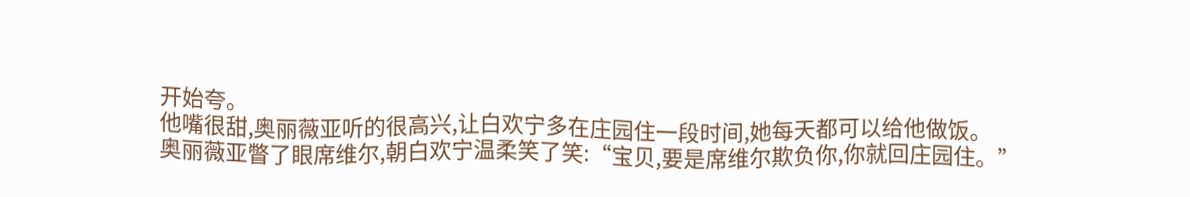开始夸。
他嘴很甜,奥丽薇亚听的很高兴,让白欢宁多在庄园住一段时间,她每天都可以给他做饭。
奥丽薇亚瞥了眼席维尔,朝白欢宁温柔笑了笑:“宝贝,要是席维尔欺负你,你就回庄园住。”